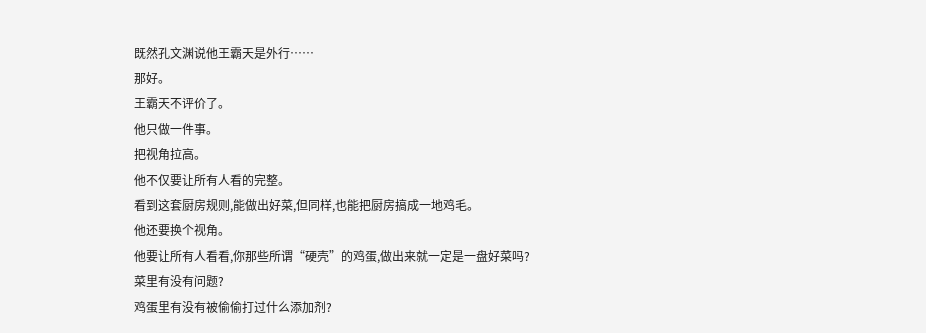既然孔文渊说他王霸天是外行……
那好。
王霸天不评价了。
他只做一件事。
把视角拉高。
他不仅要让所有人看的完整。
看到这套厨房规则,能做出好菜,但同样,也能把厨房搞成一地鸡毛。
他还要换个视角。
他要让所有人看看,你那些所谓“硬壳”的鸡蛋,做出来就一定是一盘好菜吗?
菜里有没有问题?
鸡蛋里有没有被偷偷打过什么添加剂?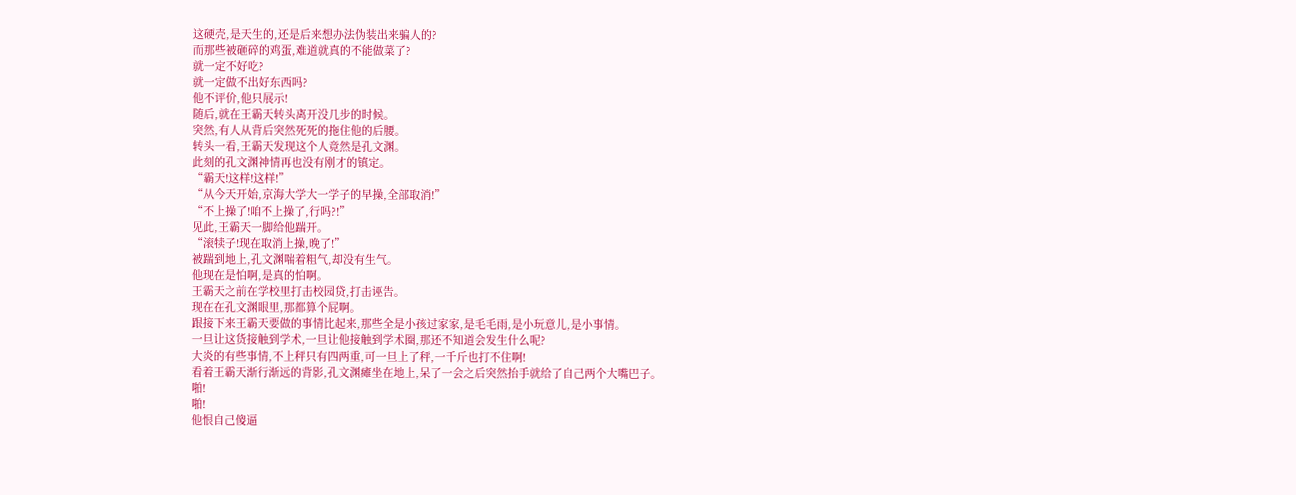这硬壳,是天生的,还是后来想办法伪装出来骗人的?
而那些被砸碎的鸡蛋,难道就真的不能做菜了?
就一定不好吃?
就一定做不出好东西吗?
他不评价,他只展示!
随后,就在王霸天转头离开没几步的时候。
突然,有人从背后突然死死的拖住他的后腰。
转头一看,王霸天发现这个人竟然是孔文渊。
此刻的孔文渊神情再也没有刚才的镇定。
“霸天!这样!这样!”
“从今天开始,京海大学大一学子的早操,全部取消!”
“不上操了!咱不上操了,行吗?!”
见此,王霸天一脚给他踹开。
“滚犊子!现在取消上操,晚了!”
被踹到地上,孔文渊喘着粗气,却没有生气。
他现在是怕啊,是真的怕啊。
王霸天之前在学校里打击校园贷,打击诬告。
现在在孔文渊眼里,那都算个屁啊。
跟接下来王霸天要做的事情比起来,那些全是小孩过家家,是毛毛雨,是小玩意儿,是小事情。
一旦让这货接触到学术,一旦让他接触到学术圈,那还不知道会发生什么呢?
大炎的有些事情,不上秤只有四两重,可一旦上了秤,一千斤也打不住啊!
看着王霸天渐行渐远的背影,孔文渊瘫坐在地上,呆了一会之后突然抬手就给了自己两个大嘴巴子。
啪!
啪!
他恨自己傻逼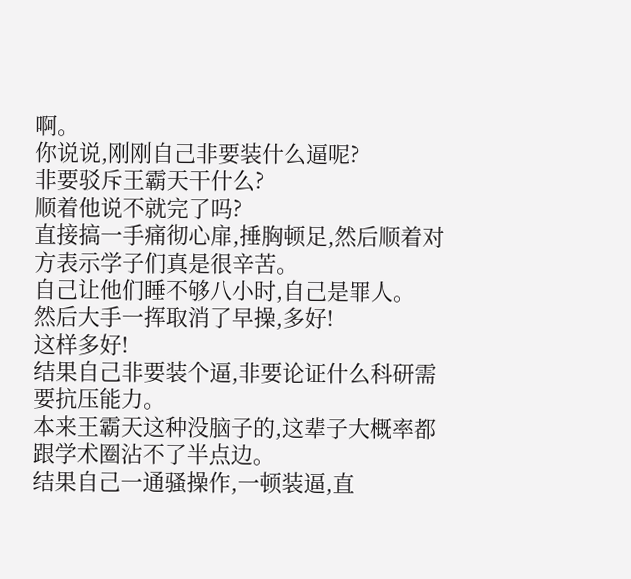啊。
你说说,刚刚自己非要装什么逼呢?
非要驳斥王霸天干什么?
顺着他说不就完了吗?
直接搞一手痛彻心扉,捶胸顿足,然后顺着对方表示学子们真是很辛苦。
自己让他们睡不够八小时,自己是罪人。
然后大手一挥取消了早操,多好!
这样多好!
结果自己非要装个逼,非要论证什么科研需要抗压能力。
本来王霸天这种没脑子的,这辈子大概率都跟学术圈沾不了半点边。
结果自己一通骚操作,一顿装逼,直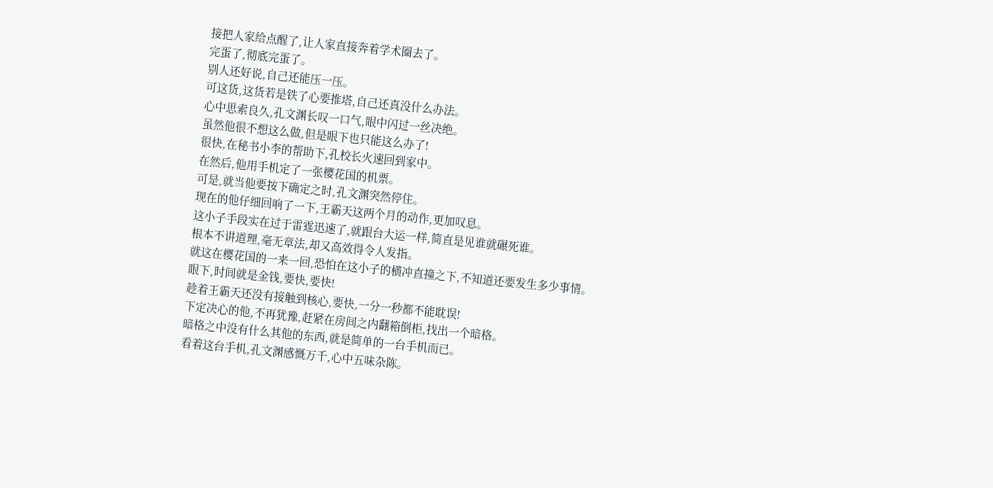接把人家给点醒了,让人家直接奔着学术圈去了。
完蛋了,彻底完蛋了。
别人还好说,自己还能压一压。
可这货,这货若是铁了心要推塔,自己还真没什么办法。
心中思索良久,孔文渊长叹一口气,眼中闪过一丝决绝。
虽然他很不想这么做,但是眼下也只能这么办了!
很快,在秘书小李的帮助下,孔校长火速回到家中。
在然后,他用手机定了一张樱花国的机票。
可是,就当他要按下确定之时,孔文渊突然停住。
现在的他仔细回响了一下,王霸天这两个月的动作,更加叹息。
这小子手段实在过于雷霆迅速了,就跟台大运一样,简直是见谁就碾死谁。
根本不讲道理,毫无章法,却又高效得令人发指。
就这在樱花国的一来一回,恐怕在这小子的横冲直撞之下,不知道还要发生多少事情。
眼下,时间就是金钱,要快,要快!
趁着王霸天还没有接触到核心,要快,一分一秒都不能耽误!
下定决心的他,不再犹豫,赶紧在房间之内翻箱倒柜,找出一个暗格。
暗格之中没有什么其他的东西,就是简单的一台手机而已。
看着这台手机,孔文渊感慨万千,心中五味杂陈。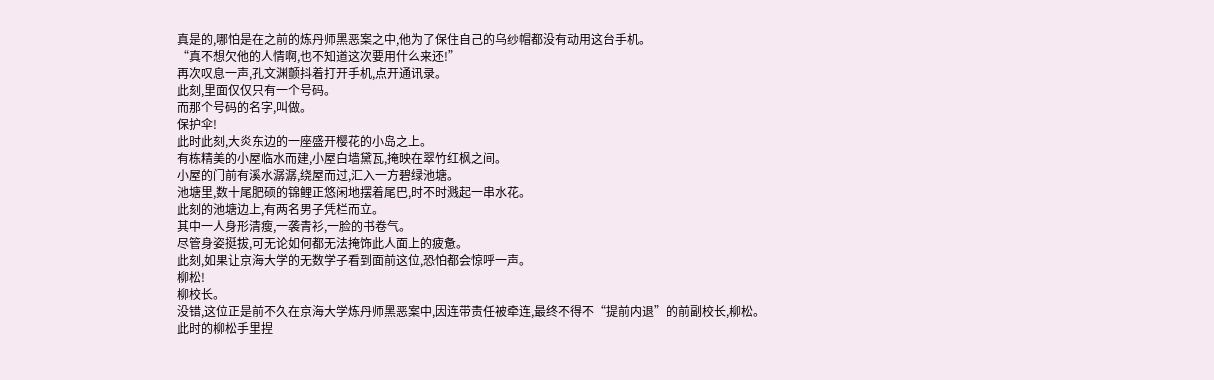真是的,哪怕是在之前的炼丹师黑恶案之中,他为了保住自己的乌纱帽都没有动用这台手机。
“真不想欠他的人情啊,也不知道这次要用什么来还!”
再次叹息一声,孔文渊颤抖着打开手机,点开通讯录。
此刻,里面仅仅只有一个号码。
而那个号码的名字,叫做。
保护伞!
此时此刻,大炎东边的一座盛开樱花的小岛之上。
有栋精美的小屋临水而建,小屋白墙黛瓦,掩映在翠竹红枫之间。
小屋的门前有溪水潺潺,绕屋而过,汇入一方碧绿池塘。
池塘里,数十尾肥硕的锦鲤正悠闲地摆着尾巴,时不时溅起一串水花。
此刻的池塘边上,有两名男子凭栏而立。
其中一人身形清瘦,一袭青衫,一脸的书卷气。
尽管身姿挺拔,可无论如何都无法掩饰此人面上的疲惫。
此刻,如果让京海大学的无数学子看到面前这位,恐怕都会惊呼一声。
柳松!
柳校长。
没错,这位正是前不久在京海大学炼丹师黑恶案中,因连带责任被牵连,最终不得不“提前内退”的前副校长,柳松。
此时的柳松手里捏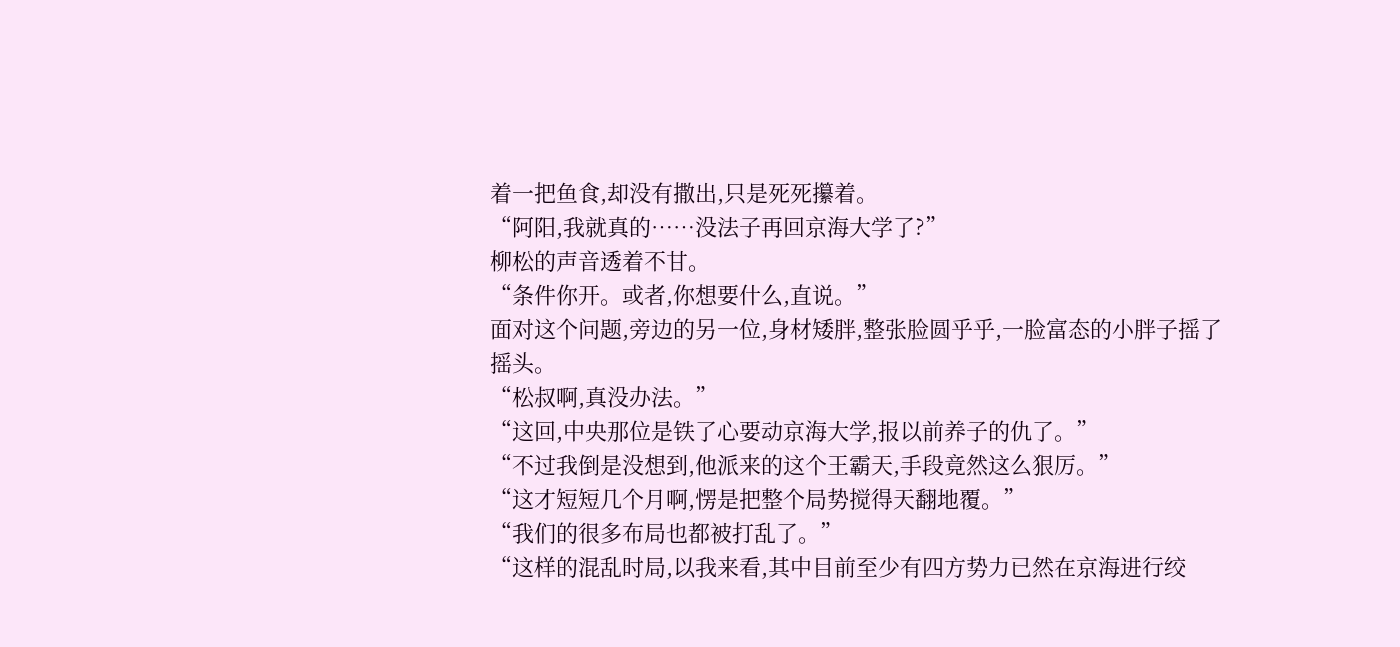着一把鱼食,却没有撒出,只是死死攥着。
“阿阳,我就真的……没法子再回京海大学了?”
柳松的声音透着不甘。
“条件你开。或者,你想要什么,直说。”
面对这个问题,旁边的另一位,身材矮胖,整张脸圆乎乎,一脸富态的小胖子摇了摇头。
“松叔啊,真没办法。”
“这回,中央那位是铁了心要动京海大学,报以前养子的仇了。”
“不过我倒是没想到,他派来的这个王霸天,手段竟然这么狠厉。”
“这才短短几个月啊,愣是把整个局势搅得天翻地覆。”
“我们的很多布局也都被打乱了。”
“这样的混乱时局,以我来看,其中目前至少有四方势力已然在京海进行绞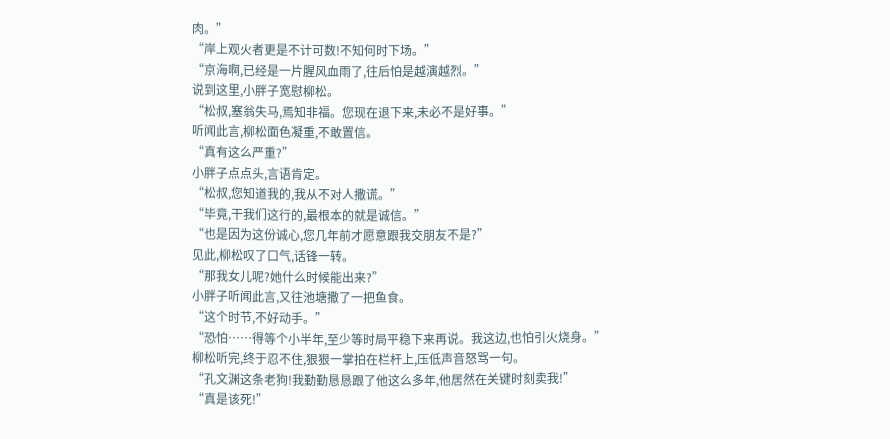肉。”
“岸上观火者更是不计可数!不知何时下场。”
“京海啊,已经是一片腥风血雨了,往后怕是越演越烈。”
说到这里,小胖子宽慰柳松。
“松叔,塞翁失马,焉知非福。您现在退下来,未必不是好事。”
听闻此言,柳松面色凝重,不敢置信。
“真有这么严重?”
小胖子点点头,言语肯定。
“松叔,您知道我的,我从不对人撒谎。”
“毕竟,干我们这行的,最根本的就是诚信。”
“也是因为这份诚心,您几年前才愿意跟我交朋友不是?”
见此,柳松叹了口气,话锋一转。
“那我女儿呢?她什么时候能出来?”
小胖子听闻此言,又往池塘撒了一把鱼食。
“这个时节,不好动手。”
“恐怕……得等个小半年,至少等时局平稳下来再说。我这边,也怕引火烧身。”
柳松听完,终于忍不住,狠狠一掌拍在栏杆上,压低声音怒骂一句。
“孔文渊这条老狗!我勤勤恳恳跟了他这么多年,他居然在关键时刻卖我!”
“真是该死!”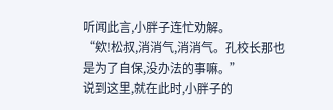听闻此言,小胖子连忙劝解。
“欸!松叔,消消气,消消气。孔校长那也是为了自保,没办法的事嘛。”
说到这里,就在此时,小胖子的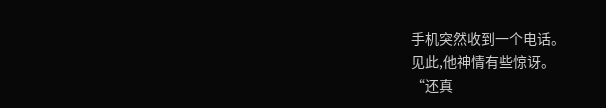手机突然收到一个电话。
见此,他神情有些惊讶。
“还真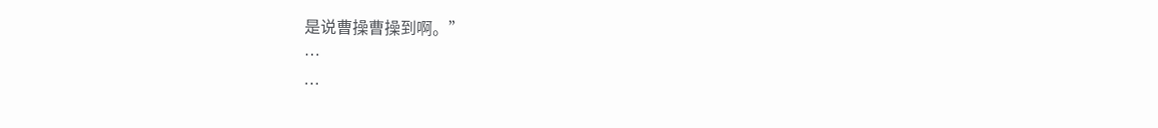是说曹操曹操到啊。”
…
…